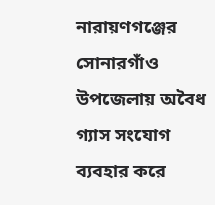নারায়ণগঞ্জের সোনারগাঁও উপজেলায় অবৈধ গ্যাস সংযোগ ব্যবহার করে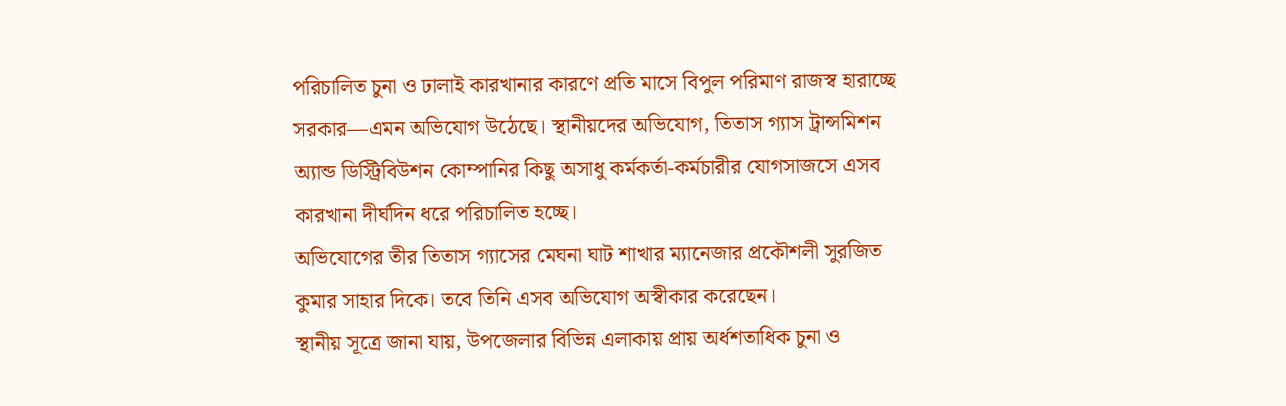পরিচালিত চুনা ও ঢালাই কারখানার কারণে প্রতি মাসে বিপুল পরিমাণ রাজস্ব হারাচ্ছে সরকার—এমন অভিযোগ উঠেছে। স্থানীয়দের অভিযোগ, তিতাস গ্যাস ট্রান্সমিশন অ্যান্ড ডিস্ট্রিবিউশন কোম্পানির কিছু অসাধু কর্মকর্তা-কর্মচারীর যোগসাজসে এসব কারখানা দীর্ঘদিন ধরে পরিচালিত হচ্ছে।
অভিযোগের তীর তিতাস গ্যাসের মেঘনা ঘাট শাখার ম্যানেজার প্রকৌশলী সুরজিত কুমার সাহার দিকে। তবে তিনি এসব অভিযোগ অস্বীকার করেছেন।
স্থানীয় সূত্রে জানা যায়, উপজেলার বিভিন্ন এলাকায় প্রায় অর্ধশতাধিক চুনা ও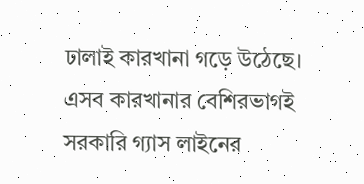ঢালাই কারখানা গড়ে উঠেছে। এসব কারখানার বেশিরভাগই সরকারি গ্যাস লাইনের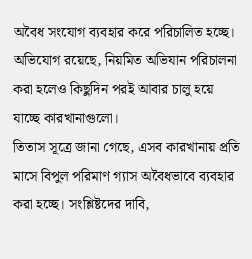অবৈধ সংযোগ ব্যবহার করে পরিচালিত হচ্ছে। অভিযোগ রয়েছে, নিয়মিত অভিযান পরিচালনা করা হলেও কিছুদিন পরই আবার চালু হয়ে যাচ্ছে কারখানাগুলো।
তিতাস সূত্রে জানা গেছে, এসব কারখানায় প্রতি মাসে বিপুল পরিমাণ গ্যাস অবৈধভাবে ব্যবহার করা হচ্ছে। সংশ্লিষ্টদের দাবি,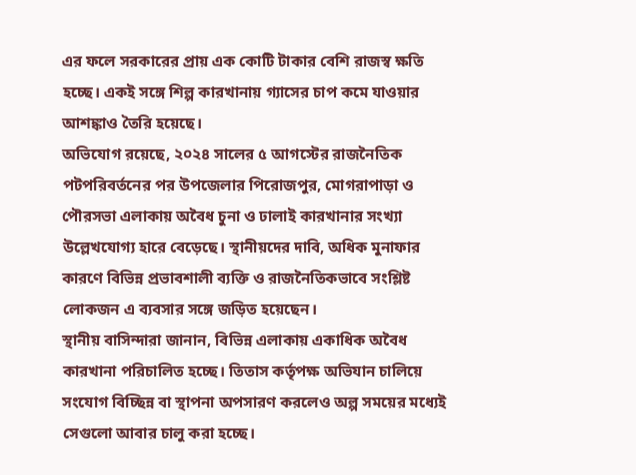এর ফলে সরকারের প্রায় এক কোটি টাকার বেশি রাজস্ব ক্ষতি হচ্ছে। একই সঙ্গে শিল্প কারখানায় গ্যাসের চাপ কমে যাওয়ার আশঙ্কাও তৈরি হয়েছে।
অভিযোগ রয়েছে, ২০২৪ সালের ৫ আগস্টের রাজনৈতিক পটপরিবর্তনের পর উপজেলার পিরোজপুর, মোগরাপাড়া ও পৌরসভা এলাকায় অবৈধ চুনা ও ঢালাই কারখানার সংখ্যা উল্লেখযোগ্য হারে বেড়েছে। স্থানীয়দের দাবি, অধিক মুনাফার কারণে বিভিন্ন প্রভাবশালী ব্যক্তি ও রাজনৈতিকভাবে সংশ্লিষ্ট লোকজন এ ব্যবসার সঙ্গে জড়িত হয়েছেন।
স্থানীয় বাসিন্দারা জানান, বিভিন্ন এলাকায় একাধিক অবৈধ কারখানা পরিচালিত হচ্ছে। তিতাস কর্তৃপক্ষ অভিযান চালিয়ে সংযোগ বিচ্ছিন্ন বা স্থাপনা অপসারণ করলেও অল্প সময়ের মধ্যেই সেগুলো আবার চালু করা হচ্ছে।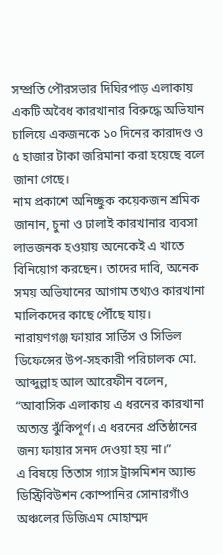সম্প্রতি পৌরসভার দিঘিরপাড় এলাকায় একটি অবৈধ কারখানার বিরুদ্ধে অভিযান চালিয়ে একজনকে ১০ দিনের কারাদণ্ড ও ৫ হাজার টাকা জরিমানা করা হয়েছে বলে জানা গেছে।
নাম প্রকাশে অনিচ্ছুক কয়েকজন শ্রমিক জানান, চুনা ও ঢালাই কারখানার ব্যবসা লাভজনক হওয়ায় অনেকেই এ খাতে বিনিয়োগ করছেন। তাদের দাবি, অনেক সময় অভিযানের আগাম তথ্যও কারখানা মালিকদের কাছে পৌঁছে যায়।
নারায়ণগঞ্জ ফায়ার সার্ভিস ও সিভিল ডিফেন্সের উপ-সহকারী পরিচালক মো. আব্দুল্লাহ আল আরেফীন বলেন, “আবাসিক এলাকায় এ ধরনের কারখানা অত্যন্ত ঝুঁকিপূর্ণ। এ ধরনের প্রতিষ্ঠানের জন্য ফায়ার সনদ দেওয়া হয় না।”
এ বিষয়ে তিতাস গ্যাস ট্রান্সমিশন অ্যান্ড ডিস্ট্রিবিউশন কোম্পানির সোনারগাঁও অঞ্চলের ডিজিএম মোহাম্মদ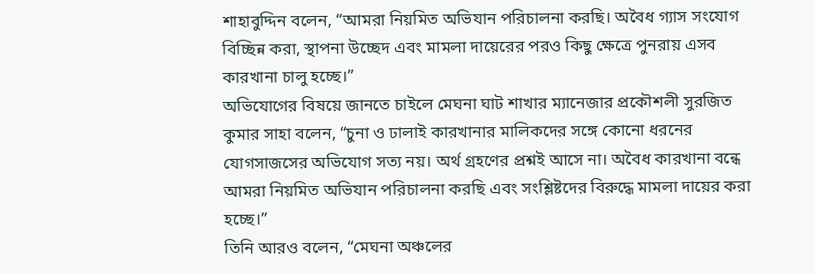শাহাবুদ্দিন বলেন, “আমরা নিয়মিত অভিযান পরিচালনা করছি। অবৈধ গ্যাস সংযোগ বিচ্ছিন্ন করা, স্থাপনা উচ্ছেদ এবং মামলা দায়েরের পরও কিছু ক্ষেত্রে পুনরায় এসব কারখানা চালু হচ্ছে।”
অভিযোগের বিষয়ে জানতে চাইলে মেঘনা ঘাট শাখার ম্যানেজার প্রকৌশলী সুরজিত কুমার সাহা বলেন, “চুনা ও ঢালাই কারখানার মালিকদের সঙ্গে কোনো ধরনের যোগসাজসের অভিযোগ সত্য নয়। অর্থ গ্রহণের প্রশ্নই আসে না। অবৈধ কারখানা বন্ধে আমরা নিয়মিত অভিযান পরিচালনা করছি এবং সংশ্লিষ্টদের বিরুদ্ধে মামলা দায়ের করা হচ্ছে।”
তিনি আরও বলেন, “মেঘনা অঞ্চলের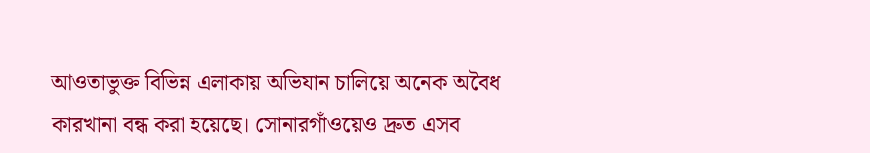আওতাভুক্ত বিভিন্ন এলাকায় অভিযান চালিয়ে অনেক অবৈধ কারখানা বন্ধ করা হয়েছে। সোনারগাঁওয়েও দ্রুত এসব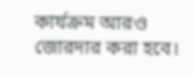কার্যক্রম আরও জোরদার করা হবে।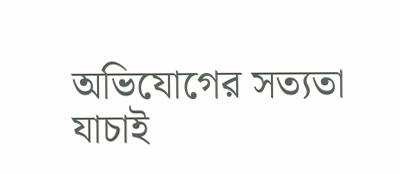অভিযোগের সত্যতা যাচাই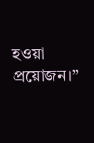হওয়া প্রয়োজন।”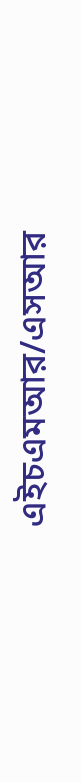এইচএমআর/এসআর